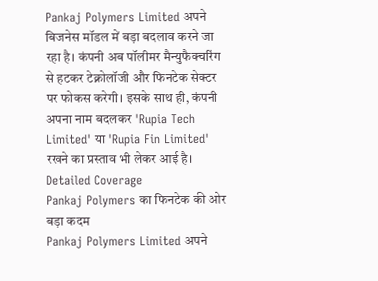Pankaj Polymers Limited अपने बिजनेस मॉडल में बड़ा बदलाव करने जा रहा है। कंपनी अब पॉलीमर मैन्युफैक्चरिंग से हटकर टेक्नोलॉजी और फिनटेक सेक्टर पर फोकस करेगी। इसके साथ ही, कंपनी अपना नाम बदलकर 'Rupia Tech Limited' या 'Rupia Fin Limited' रखने का प्रस्ताव भी लेकर आई है।
Detailed Coverage
Pankaj Polymers का फिनटेक की ओर बड़ा कदम
Pankaj Polymers Limited अपने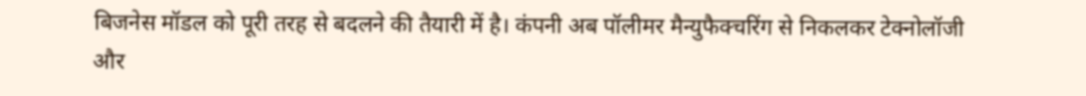बिजनेस मॉडल को पूरी तरह से बदलने की तैयारी में है। कंपनी अब पॉलीमर मैन्युफैक्चरिंग से निकलकर टेक्नोलॉजी और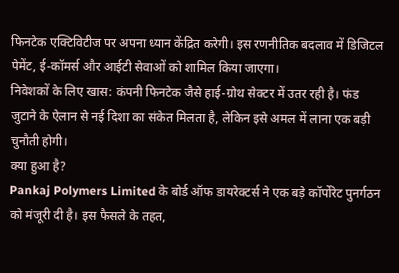फिनटेक एक्टिविटीज पर अपना ध्यान केंद्रित करेगी। इस रणनीतिक बदलाव में डिजिटल पेमेंट, ई-कॉमर्स और आईटी सेवाओं को शामिल किया जाएगा।
निवेशकों के लिए खास: कंपनी फिनटेक जैसे हाई-ग्रोथ सेक्टर में उतर रही है। फंड जुटाने के ऐलान से नई दिशा का संकेत मिलता है, लेकिन इसे अमल में लाना एक बड़ी चुनौती होगी।
क्या हुआ है?
Pankaj Polymers Limited के बोर्ड ऑफ डायरेक्टर्स ने एक बड़े कॉर्पोरेट पुनर्गठन को मंजूरी दी है। इस फैसले के तहत,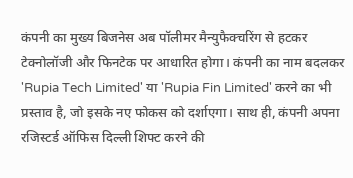कंपनी का मुख्य बिजनेस अब पॉलीमर मैन्युफैक्चरिंग से हटकर टेक्नोलॉजी और फिनटेक पर आधारित होगा। कंपनी का नाम बदलकर 'Rupia Tech Limited' या 'Rupia Fin Limited' करने का भी प्रस्ताव है, जो इसके नए फोकस को दर्शाएगा। साथ ही, कंपनी अपना रजिस्टर्ड ऑफिस दिल्ली शिफ्ट करने की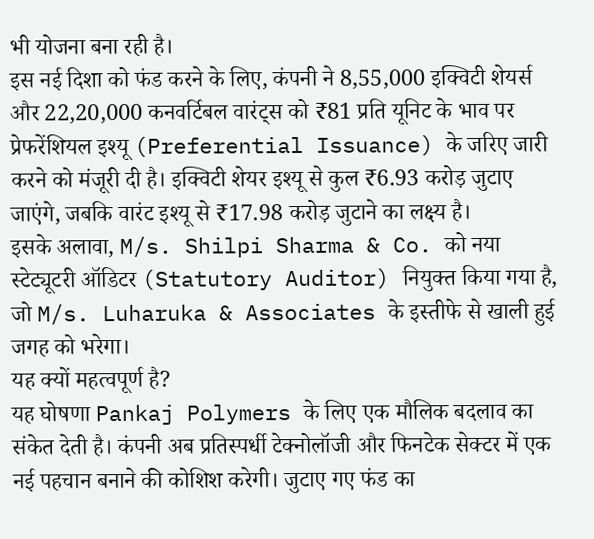भी योजना बना रही है।
इस नई दिशा को फंड करने के लिए, कंपनी ने 8,55,000 इक्विटी शेयर्स और 22,20,000 कनवर्टिबल वारंट्स को ₹81 प्रति यूनिट के भाव पर प्रेफरेंशियल इश्यू (Preferential Issuance) के जरिए जारी करने को मंजूरी दी है। इक्विटी शेयर इश्यू से कुल ₹6.93 करोड़ जुटाए जाएंगे, जबकि वारंट इश्यू से ₹17.98 करोड़ जुटाने का लक्ष्य है।
इसके अलावा, M/s. Shilpi Sharma & Co. को नया स्टेट्यूटरी ऑडिटर (Statutory Auditor) नियुक्त किया गया है, जो M/s. Luharuka & Associates के इस्तीफे से खाली हुई जगह को भरेगा।
यह क्यों महत्वपूर्ण है?
यह घोषणा Pankaj Polymers के लिए एक मौलिक बदलाव का संकेत देती है। कंपनी अब प्रतिस्पर्धी टेक्नोलॉजी और फिनटेक सेक्टर में एक नई पहचान बनाने की कोशिश करेगी। जुटाए गए फंड का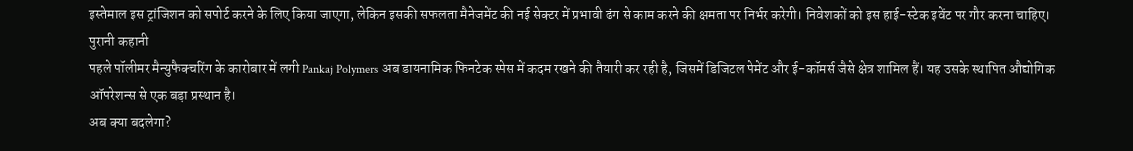इस्तेमाल इस ट्रांजिशन को सपोर्ट करने के लिए किया जाएगा, लेकिन इसकी सफलता मैनेजमेंट की नई सेक्टर में प्रभावी ढंग से काम करने की क्षमता पर निर्भर करेगी। निवेशकों को इस हाई-स्टेक इवेंट पर गौर करना चाहिए।
पुरानी कहानी
पहले पॉलीमर मैन्युफैक्चरिंग के कारोबार में लगी Pankaj Polymers अब डायनामिक फिनटेक स्पेस में कदम रखने की तैयारी कर रही है, जिसमें डिजिटल पेमेंट और ई-कॉमर्स जैसे क्षेत्र शामिल हैं। यह उसके स्थापित औद्योगिक ऑपरेशन्स से एक बड़ा प्रस्थान है।
अब क्या बदलेगा?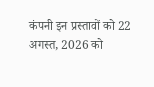कंपनी इन प्रस्तावों को 22 अगस्त, 2026 को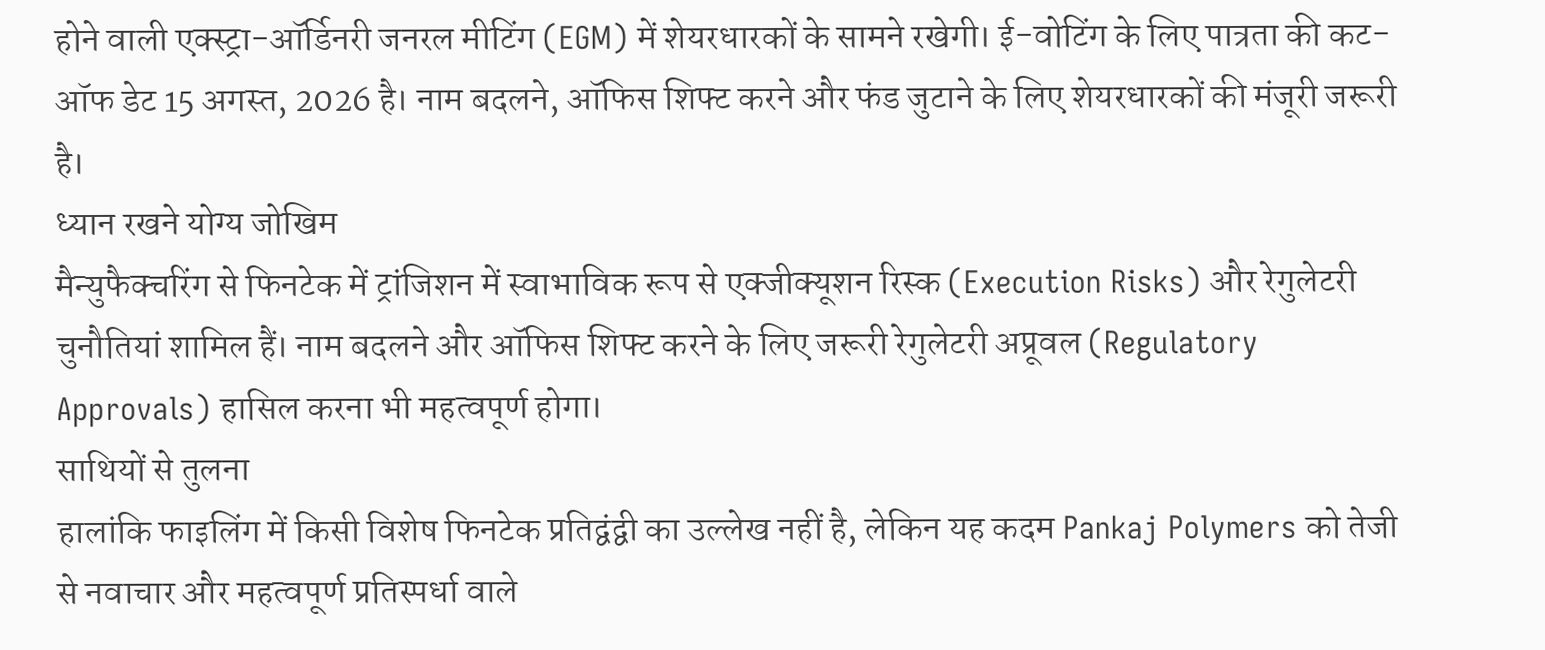होने वाली एक्स्ट्रा-ऑर्डिनरी जनरल मीटिंग (EGM) में शेयरधारकों के सामने रखेगी। ई-वोटिंग के लिए पात्रता की कट-ऑफ डेट 15 अगस्त, 2026 है। नाम बदलने, ऑफिस शिफ्ट करने और फंड जुटाने के लिए शेयरधारकों की मंजूरी जरूरी है।
ध्यान रखने योग्य जोखिम
मैन्युफैक्चरिंग से फिनटेक में ट्रांजिशन में स्वाभाविक रूप से एक्जीक्यूशन रिस्क (Execution Risks) और रेगुलेटरी चुनौतियां शामिल हैं। नाम बदलने और ऑफिस शिफ्ट करने के लिए जरूरी रेगुलेटरी अप्रूवल (Regulatory Approvals) हासिल करना भी महत्वपूर्ण होगा।
साथियों से तुलना
हालांकि फाइलिंग में किसी विशेष फिनटेक प्रतिद्वंद्वी का उल्लेख नहीं है, लेकिन यह कदम Pankaj Polymers को तेजी से नवाचार और महत्वपूर्ण प्रतिस्पर्धा वाले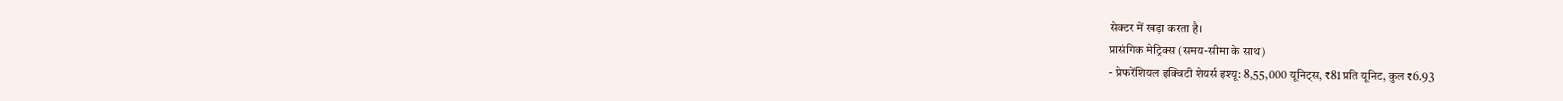सेक्टर में खड़ा करता है।
प्रासंगिक मेट्रिक्स (समय-सीमा के साथ)
- प्रेफरेंशियल इक्विटी शेयर्स इश्यू: 8,55,000 यूनिट्स, ₹81 प्रति यूनिट, कुल ₹6.93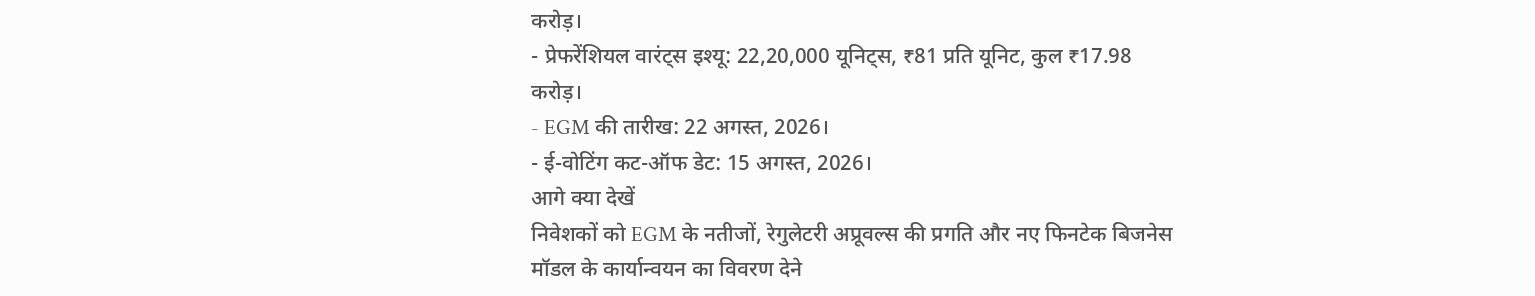करोड़।
- प्रेफरेंशियल वारंट्स इश्यू: 22,20,000 यूनिट्स, ₹81 प्रति यूनिट, कुल ₹17.98 करोड़।
- EGM की तारीख: 22 अगस्त, 2026।
- ई-वोटिंग कट-ऑफ डेट: 15 अगस्त, 2026।
आगे क्या देखें
निवेशकों को EGM के नतीजों, रेगुलेटरी अप्रूवल्स की प्रगति और नए फिनटेक बिजनेस मॉडल के कार्यान्वयन का विवरण देने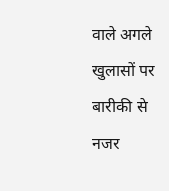वाले अगले खुलासों पर बारीकी से नजर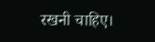रखनी चाहिए।